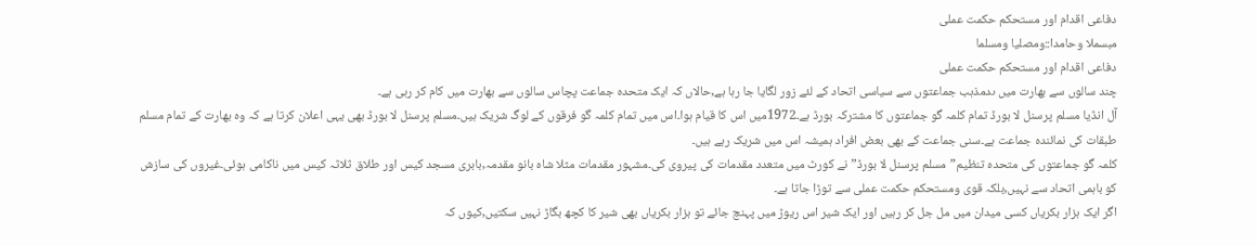دفاعی اقدام اور مستحکم حکمت عملی
مبسملا وحامدا::ومصلیا ومسلما
دفاعی اقدام اور مستحکم حکمت عملی
چند سالوں سے بھارت میں ںدمذہب جماعتوں سے سیاسی اتحاد کے لئے زور لگایا جا رہا ہے,حالاں کہ ایک متحدہ جماعت پچاس سالوں سے بھارت میں کام کر رہی ہے۔
آل انڈیا مسلم پرسنل لا بورڈ تمام کلمہ گو جماعتوں کا مشترکہ بورڈ ہے۔1972میں اس کا قیام ہوا۔اس میں تمام کلمہ گو فرقوں کے لوگ شریک ہیں۔مسلم پرسنل لا بورڈ بھی یہی اعلان کرتا ہے کہ وہ بھارت کے تمام مسلم طبقات کی نمائندہ جماعت ہے۔سنی جماعت کے بھی بعض افراد ہمیشہ اس میں شریک رہے ہیں۔
کلمہ گو جماعتوں کی متحدہ تنظیم”مسلم پرسنل لا بورڈ”نے کورٹ میں متعدد مقدمات کی پیروی کی۔مشہور مقدمات مثلا شاہ بانو مقدمہ,بابری مسجد کیس اور طلاق ثلاثہ کیس میں ناکامی ہوئی۔غیروں کی سازش کو باہمی اتحاد سے نہیں,بلکہ قوی ومستحکم حکمت عملی سے توڑا جاتا ہے۔
اگر ایک ہزار بکریاں کسی میدان میں مل جل کر رہیں اور ایک شیر اس ریوڑ میں پہنچ جائے تو ہزار بکریاں بھی شیر کا کچھ بگاڑ نہیں سکتیں,کیوں کہ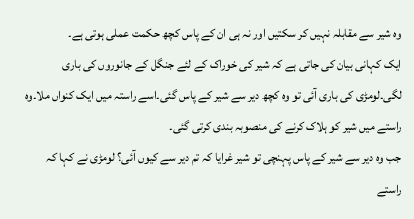وہ شیر سے مقابلہ نہیں کر سکتیں اور نہ ہی ان کے پاس کچھ حکمت عملی ہوتی ہے۔
ایک کہانی بیان کی جاتی ہے کہ شیر کی خوراک کے لئے جنگل کے جانوروں کی باری لگی۔لومڑی کی باری آئی تو وہ کچھ دیر سے شیر کے پاس گئی۔اسے راستہ میں ایک کنواں ملا۔وہ راستے میں شیر کو ہلاک کرنے کی منصوبہ بندی کرتی گئی۔
جب وہ دیر سے شیر کے پاس پہنچی تو شیر غرایا کہ تم دیر سے کیوں آئی؟ لومڑی نے کہا کہ راستے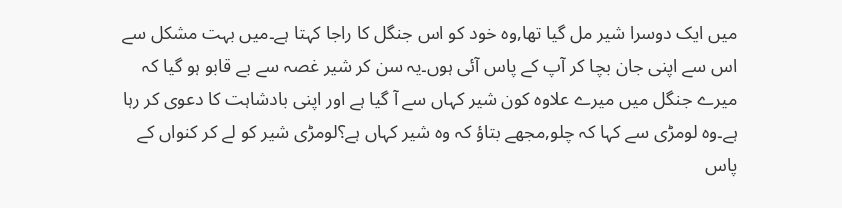میں ایک دوسرا شیر مل گیا تھا,وہ خود کو اس جنگل کا راجا کہتا ہے۔میں بہت مشکل سے اس سے اپنی جان بچا کر آپ کے پاس آئی ہوں۔یہ سن کر شیر غصہ سے بے قابو ہو گیا کہ میرے جنگل میں میرے علاوہ کون شیر کہاں سے آ گیا ہے اور اپنی بادشاہت کا دعوی کر رہا ہے۔وہ لومڑی سے کہا کہ چلو,مجھے بتاؤ کہ وہ شیر کہاں ہے؟لومڑی شیر کو لے کر کنواں کے پاس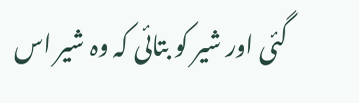گئی اور شیر کو بتائی کہ وہ شیر اس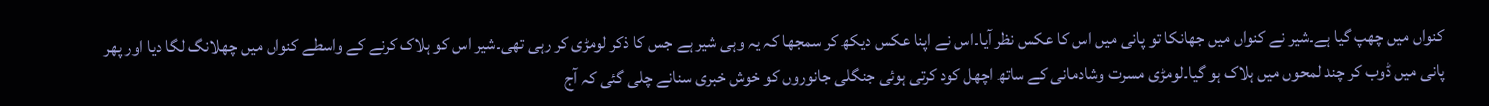کنواں میں چھپ گیا ہے۔شیر نے کنواں میں جھانکا تو پانی میں اس کا عکس نظر آیا۔اس نے اپنا عکس دیکھ کر سمجھا کہ یہ وہی شیر ہے جس کا ذکر لومڑی کر رہی تھی۔شیر اس کو ہلاک کرنے کے واسطے کنواں میں چھلانگ لگا دیا اور پھر پانی میں ڈوب کر چند لمحوں میں ہلاک ہو گیا۔لومڑی مسرت وشادمانی کے ساتھ اچھل کود کرتی ہوئی جنگلی جانوروں کو خوش خبری سنانے چلی گئی کہ آج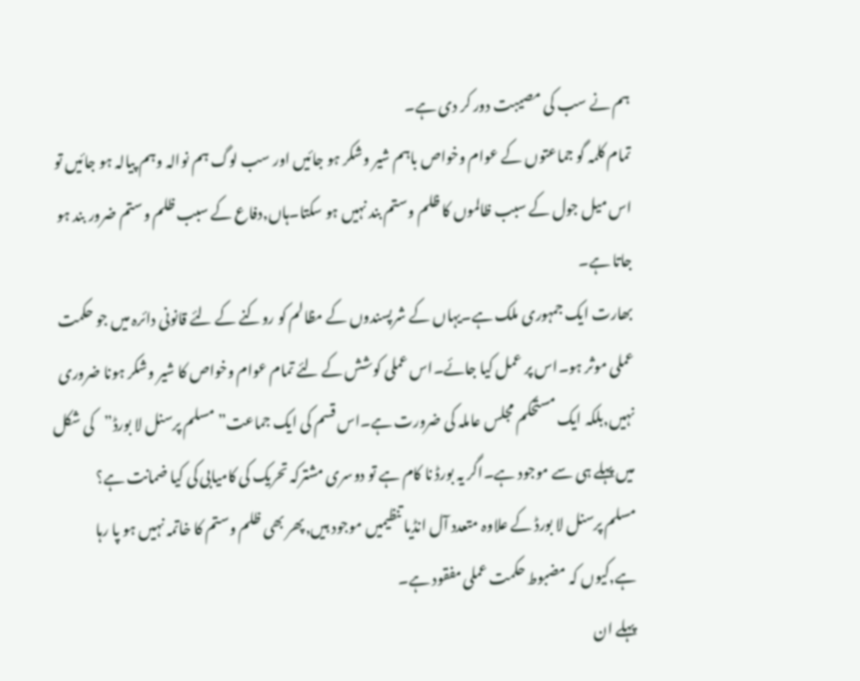ہم نے سب کی مصیبت دور کر دی ہے۔
تمام کلمہ گو جماعتوں کے عوام وخواص باہم شیر وشکر ہو جائیں اور سب لوگ ہم نوالہ وہم پیالہ ہو جائیں تو اس میل جول کے سبب ظالموں کا ظلم وستم بند نہیں ہو سکتا۔ہاں,دفاع کے سبب ظلم وستم ضرور بند ہو جاتا ہے۔
بھارت ایک جمہوری ملک ہے۔یہاں کے شرپسندوں کے مظالم کو روکنے کے لئے قانونی دائرہ میں جو حکمت عملی موثر ہو۔اس پر عمل کیا جائے۔اس عملی کوشش کے لئے تمام عوام وخواص کا شیر وشکر ہونا ضروری نہیں,بلکہ ایک مستحکم مجلس عاملہ کی ضرورت ہے۔اس قسم کی ایک جماعت”مسلم پرسنل لا بورڈ”کی شکل میں پہلے ہی سے موجود ہے۔اگر یہ بورڈ نا کام ہے تو دوسری مشترکہ تحریک کی کامیابی کی کیا ضمانت ہے؟
مسلم پرسنل لا بورڈ کے علاوہ متعدد آل انڈیا تنظیمیں موجود ہیں,پھر بھی ظلم وستم کا خاتمہ نہیں ہو پا رہا ہے,کیوں کہ مضبوط حکمت عملی مفقود ہے۔
پہلے ان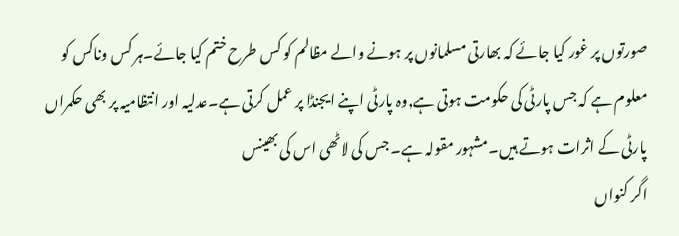صورتوں پر غور کیا جائے کہ بھارتی مسلمانوں پر ہونے والے مظالم کو کس طرح ختم کیا جائے۔ہر کس وناکس کو معلوم ہے کہ جس پارٹی کی حکومت ہوتی ہے,وہ پارٹی اپنے ایجنڈا پر عمل کرتی ہے۔عدلیہ اور انتظامیہ پر بھی حکمراں پارٹی کے اثرات ہوتے ہیں۔مشہور مقولہ ہے۔ جس کی لاٹھی اس کی بھینس
اگر کنواں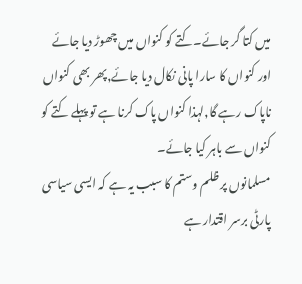میں کتا گر جائے۔کتے کو کنواں میں چھوڑ دیا جائے اور کنواں کا سارا پانی نکال دیا جائے,پھر بھی کنواں ناپاک رہے گا,لہذا کنواں پاک کرنا ہے تو پہلے کتے کو کنواں سے باہر کیا جائے۔
مسلمانوں پر ظلم وستم کا سبب یہ ہے کہ ایسی سیاسی پارٹی برسر اقتدار ہے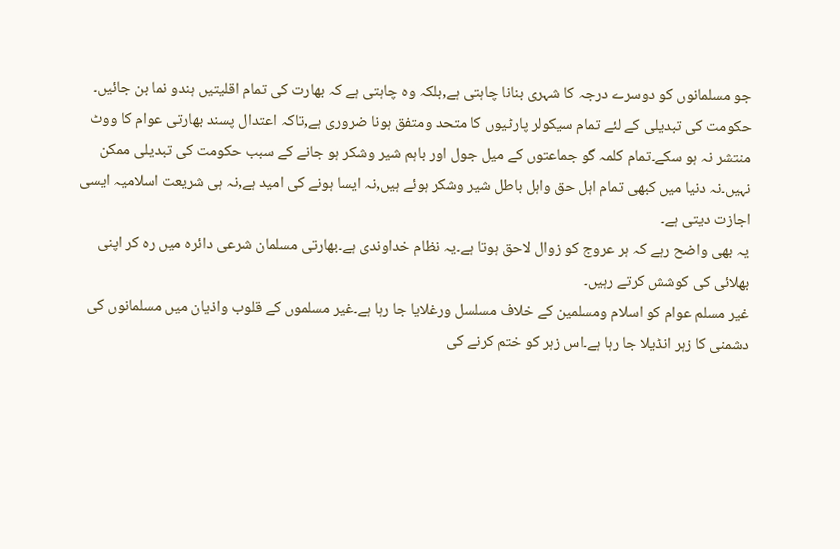جو مسلمانوں کو دوسرے درجہ کا شہری بنانا چاہتی ہے,بلکہ وہ چاہتی ہے کہ بھارت کی تمام اقلیتیں ہندو نما بن جائیں۔
حکومت کی تبدیلی کے لئے تمام سیکولر پارٹیوں کا متحد ومتفق ہونا ضروری ہے,تاکہ اعتدال پسند بھارتی عوام کا ووٹ منتشر نہ ہو سکے۔تمام کلمہ گو جماعتوں کے میل جول اور باہم شیر وشکر ہو جانے کے سبب حکومت کی تبدیلی ممکن نہیں۔نہ دنیا میں کبھی تمام اہل حق واہل باطل شیر وشکر ہوئے ہیں,نہ ایسا ہونے کی امید ہے,نہ ہی شریعت اسلامیہ ایسی اجازت دیتی ہے۔
یہ بھی واضح رہے کہ ہر عروج کو زوال لاحق ہوتا ہے۔یہ نظام خداوندی ہے۔بھارتی مسلمان شرعی دائرہ میں رہ کر اپنی بھلائی کی کوشش کرتے رہیں۔
غیر مسلم عوام کو اسلام ومسلمین کے خلاف مسلسل ورغلایا جا رہا ہے۔غیر مسلموں کے قلوب واذیان میں مسلمانوں کی دشمنی کا زہر انڈیلا جا رہا ہے۔اس زہر کو ختم کرنے کی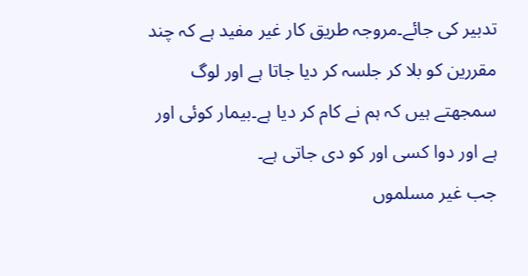تدبیر کی جائے۔مروجہ طریق کار غیر مفید ہے کہ چند مقررین کو بلا کر جلسہ کر دیا جاتا ہے اور لوگ سمجھتے ہیں کہ ہم نے کام کر دیا ہے۔بیمار کوئی اور ہے اور دوا کسی اور کو دی جاتی ہے۔
جب غیر مسلموں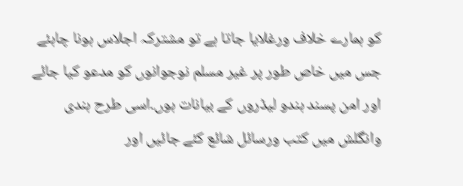کو ہمارے خلاف ورغلایا جاتا ہے تو مشترکہ اجلاس ہونا چاہئے جس میں خاص طور پر غیر مسلم نوجوانوں کو مدعو کیا جائے اور امن پسند ہندو لیڈروں کے بیانات ہوں۔اسی طرح ہندی وانگلش میں کتب ورسائل شائع کئے جائیں اور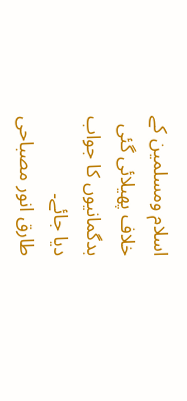اسلام ومسلمین کے خلاف پھیلائی گئی بدگمانیوں کا جواب دیا جائے۔
طارق انور مصباحی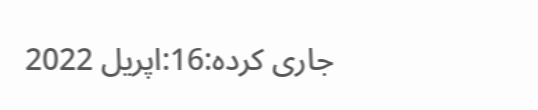جاری کردہ:16:اپریل 2022